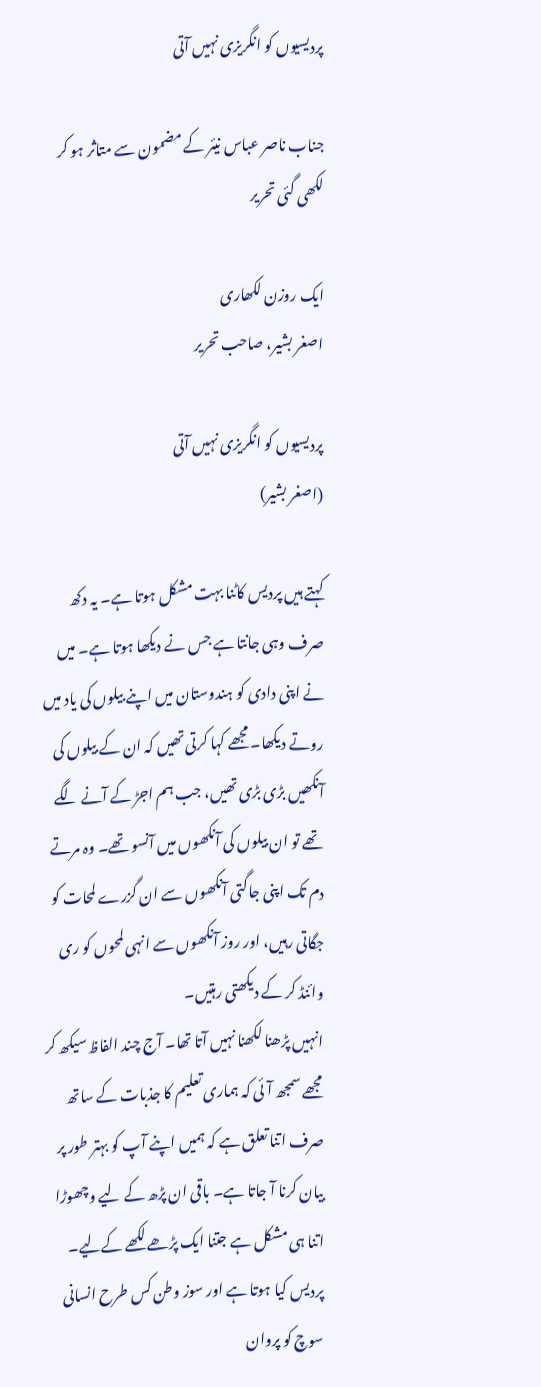پردیسیوں کو انگریزی نہیں آتی

جناب ناصر عباس نیئر کے مضمون سے متاثر ہو کر لکھی گئی تحریر

ایک روزن لکھاری
اصغر بشیر، صاحب تحریر

پردیسیوں کو انگریزی نہیں آتی
(اصغر بشیر)

کہتے ہیں پردیس کاٹنا بہت مشکل ہوتا ہے۔ یہ دکھ صرف وہی جانتا ہے جس نے دیکھا ہوتا ہے۔ میں نے اپنی دادی کو ہندوستان میں اپنے بیلوں کی یاد میں روتے دیکھا۔ مجھے کہا کرتی تھیں کہ ان کے بیلوں کی آنکھیں بڑی بڑی تھیں، جب ہم اجڑ کے آنے لگے تھے تو ان بیلوں کی آنکھوں میں آنسو تھے۔ وہ مرتے دم تک اپنی جاگتی آنکھوں سے ان گزرے لمحات کو جگاتی رہیں، اور روز آنکھوں سے انہی لمحوں کو ری وائنڈ کر کے دیکھتی رہتیں۔
انہیں پڑھنا لکھنا نہیں آتا تھا۔ آج چند الفاظ سیکھ کر مجھے سمجھ آئی کہ ہماری تعلیم کا جذبات کے ساتھ صرف اتنا تعلق ہے کہ ہمیں اپنے آپ کو بہتر طور پر بیان کرنا آ جاتا ہے۔ باقی ان پڑھ کے لیے وچھوڑا اتنا ہی مشکل ہے جتنا ایک پڑھے لکھے کےلیے۔ پردیس کیا ہوتا ہے اور سوز وطن کس طرح انسانی سوچ کو پروان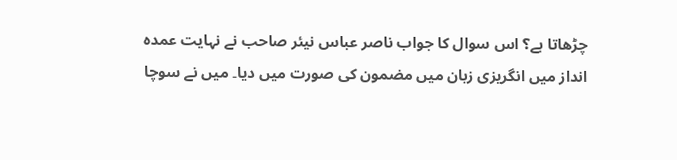چڑھاتا ہے؟ اس سوال کا جواب ناصر عباس نیئر صاحب نے نہایت عمدہ انداز میں انگریزی زبان میں مضمون کی صورت میں دیا۔ میں نے سوچا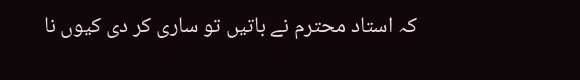کہ استاد محترم نے باتیں تو ساری کر دی کیوں نا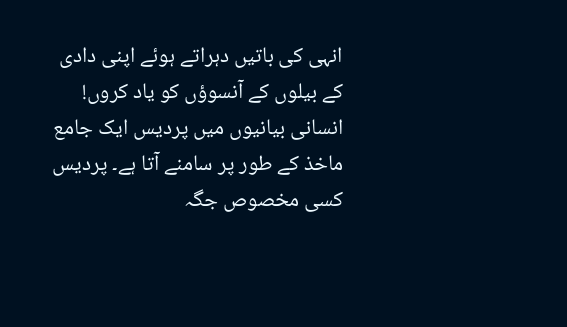انہی کی باتیں دہراتے ہوئے اپنی دادی کے بیلوں کے آنسوؤں کو یاد کروں!
انسانی بیانیوں میں پردیس ایک جامع ماخذ کے طور پر سامنے آتا ہے۔ پردیس کسی مخصوص جگہ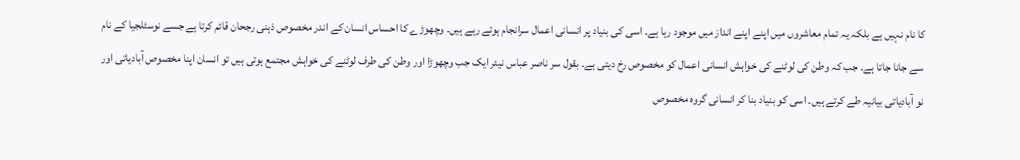کا نام نہیں ہے بلکہ یہ تمام معاشروں میں اپنے اپنے انداز میں موجود رہا ہے۔ اسی کی بنیاد پر انسانی اعمال سرانجام ہوتے رہے ہیں۔ وچھوڑے کا احساس انسان کے اندر مخصوص ذہنی رجحان قائم کرتا ہے جسے نوسٹلجیا کے نام سے جانا جاتا ہے۔ جب کہ وطن کی لوٹنے کی خواہش انسانی اعمال کو مخصوص رخ دیتی ہے۔ بقول سر ناصر عباس نیئر ایک جب وچھوڑا اور وطن کی طرف لوٹنے کی خواہش مجتمع ہوتی ہیں تو انسان اپنا مخصوص آبادیاتی اور نو آبادیاتی بیانیہ طے کرتے ہیں۔ اسی کو بنیاد بنا کر انسانی گروہ مخصوص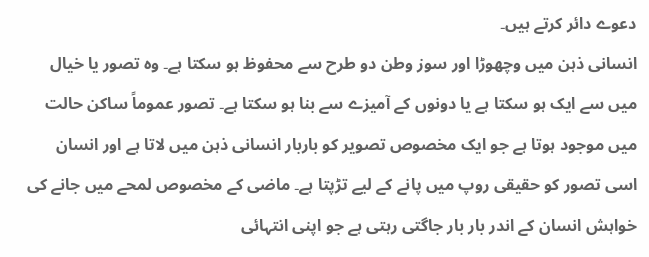دعوے دائر کرتے ہیں۔
انسانی ذہن میں وچھوڑا اور سوز وطن دو طرح سے محفوظ ہو سکتا ہے۔ وہ تصور یا خیال میں سے ایک ہو سکتا ہے یا دونوں کے آمیزے سے بنا ہو سکتا ہے۔ تصور عموماً ساکن حالت میں موجود ہوتا ہے جو ایک مخصوص تصویر کو باربار انسانی ذہن میں لاتا ہے اور انسان اسی تصور کو حقیقی روپ میں پانے کے لیے تڑپتا ہے۔ ماضی کے مخصوص لمحے میں جانے کی خواہش انسان کے اندر بار بار جاگتی رہتی ہے جو اپنی انتہائی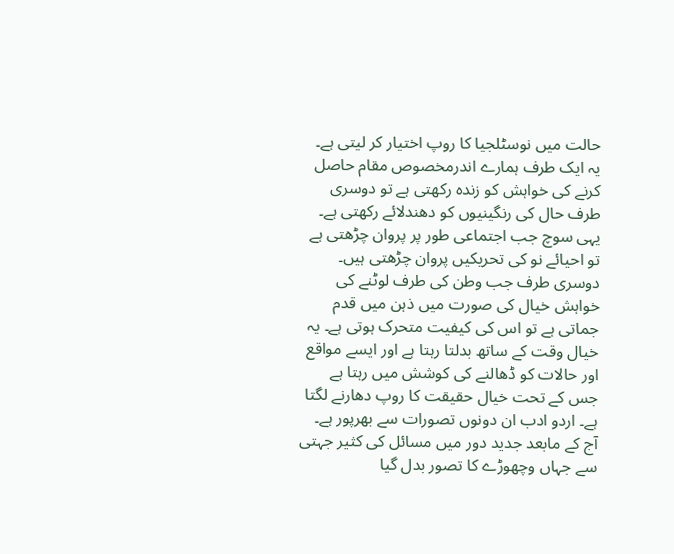حالت میں نوسٹلجیا کا روپ اختیار کر لیتی ہے۔ یہ ایک طرف ہمارے اندرمخصوص مقام حاصل کرنے کی خواہش کو زندہ رکھتی ہے تو دوسری طرف حال کی رنگینیوں کو دھندلائے رکھتی ہے۔ یہی سوچ جب اجتماعی طور پر پروان چڑھتی ہے تو احیائے نو کی تحریکیں پروان چڑھتی ہیں۔
دوسری طرف جب وطن کی طرف لوٹنے کی خواہش خیال کی صورت میں ذہن میں قدم جماتی ہے تو اس کی کیفیت متحرک ہوتی ہے۔ یہ خیال وقت کے ساتھ بدلتا رہتا ہے اور ایسے مواقع اور حالات کو ڈھالنے کی کوشش میں رہتا ہے جس کے تحت خیال حقیقت کا روپ دھارنے لگتا ہے۔ اردو ادب ان دونوں تصورات سے بھرپور ہے۔
آج کے مابعد جدید دور میں مسائل کی کثیر جہتی سے جہاں وچھوڑے کا تصور بدل گیا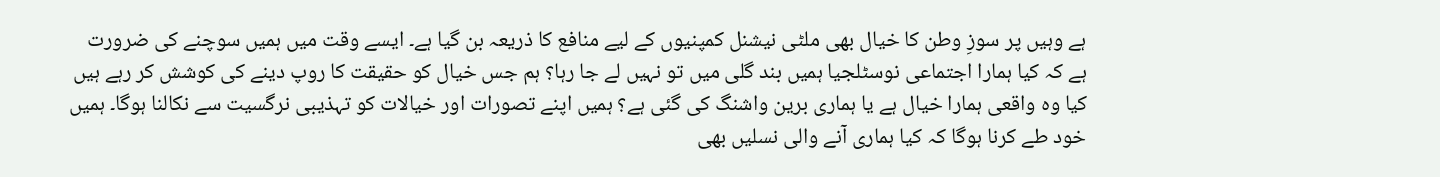ہے وہیں پر سوزِ وطن کا خیال بھی ملٹی نیشنل کمپنیوں کے لیے منافع کا ذریعہ بن گیا ہے۔ ایسے وقت میں ہمیں سوچنے کی ضرورت ہے کہ کیا ہمارا اجتماعی نوسٹلجیا ہمیں بند گلی میں تو نہیں لے جا رہا؟ ہم جس خیال کو حقیقت کا روپ دینے کی کوشش کر رہے ہیں کیا وہ واقعی ہمارا خیال ہے یا ہماری برین واشنگ کی گئی ہے؟ ہمیں اپنے تصورات اور خیالات کو تہذیبی نرگسیت سے نکالنا ہوگا۔ ہمیں خود طے کرنا ہوگا کہ کیا ہماری آنے والی نسلیں بھی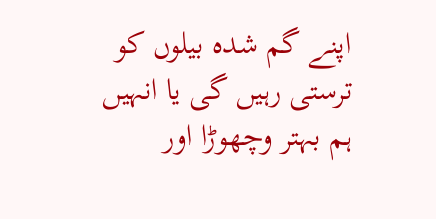اپنے گم شدہ بیلوں کو ترستی رہیں گی یا انہیں ہم بہتر وچھوڑا اور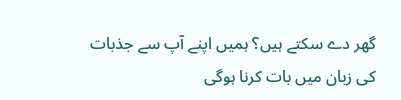گھر دے سکتے ہیں؟ ہمیں اپنے آپ سے جذبات کی زبان میں بات کرنا ہوگی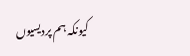کیونکہ ہم پردیسیوں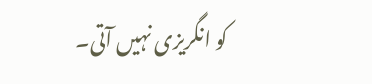کو انگریزی نہیں آتی۔